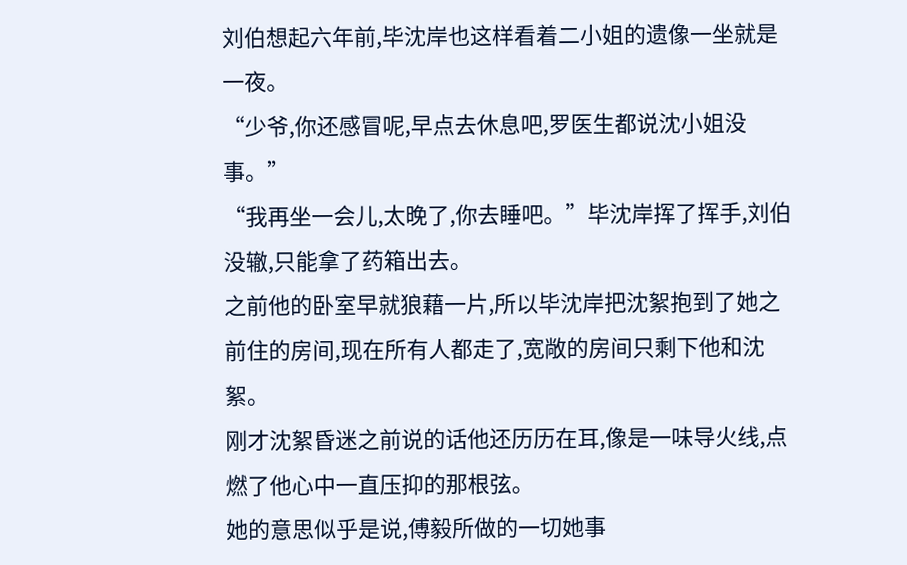刘伯想起六年前,毕沈岸也这样看着二小姐的遗像一坐就是一夜。
“少爷,你还感冒呢,早点去休息吧,罗医生都说沈小姐没事。”
“我再坐一会儿,太晚了,你去睡吧。”毕沈岸挥了挥手,刘伯没辙,只能拿了药箱出去。
之前他的卧室早就狼藉一片,所以毕沈岸把沈絮抱到了她之前住的房间,现在所有人都走了,宽敞的房间只剩下他和沈絮。
刚才沈絮昏迷之前说的话他还历历在耳,像是一味导火线,点燃了他心中一直压抑的那根弦。
她的意思似乎是说,傅毅所做的一切她事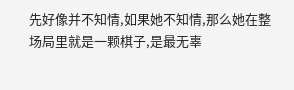先好像并不知情,如果她不知情,那么她在整场局里就是一颗棋子,是最无辜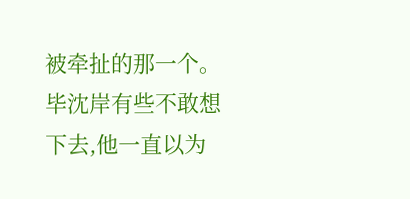被牵扯的那一个。
毕沈岸有些不敢想下去,他一直以为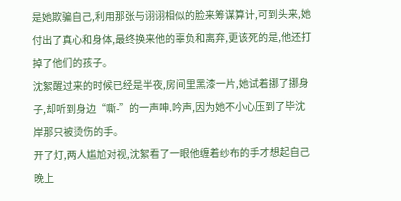是她欺骗自己,利用那张与诩诩相似的脸来筹谋算计,可到头来,她付出了真心和身体,最终换来他的辜负和离弃,更该死的是,他还打掉了他们的孩子。
沈絮醒过来的时候已经是半夜,房间里黑漆一片,她试着挪了挪身子,却听到身边“嘶-”的一声呻.吟声,因为她不小心压到了毕沈岸那只被烫伤的手。
开了灯,两人尴尬对视,沈絮看了一眼他缠着纱布的手才想起自己晚上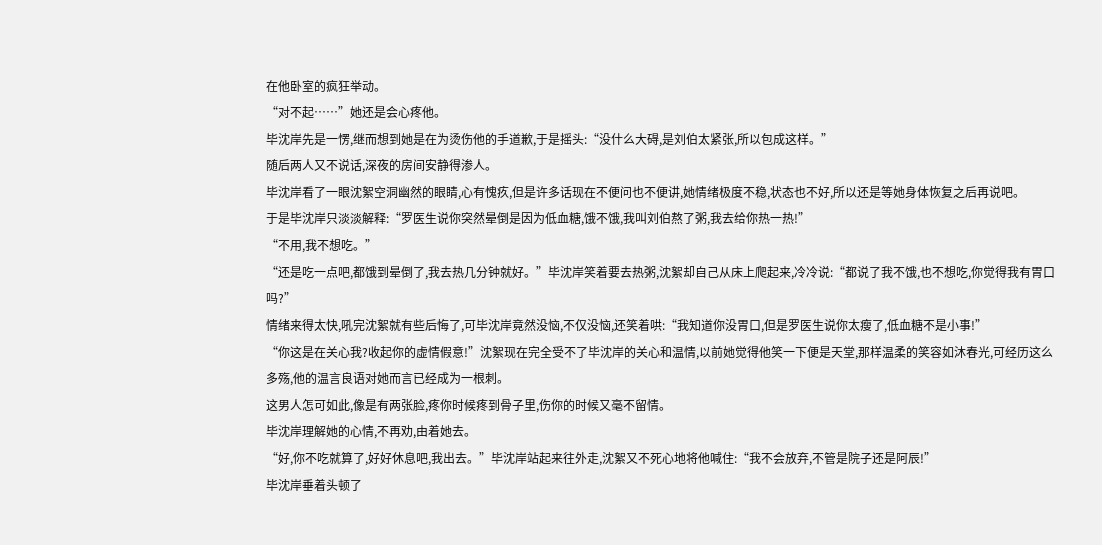在他卧室的疯狂举动。
“对不起……”她还是会心疼他。
毕沈岸先是一愣,继而想到她是在为烫伤他的手道歉,于是摇头:“没什么大碍,是刘伯太紧张,所以包成这样。”
随后两人又不说话,深夜的房间安静得渗人。
毕沈岸看了一眼沈絮空洞幽然的眼睛,心有愧疚,但是许多话现在不便问也不便讲,她情绪极度不稳,状态也不好,所以还是等她身体恢复之后再说吧。
于是毕沈岸只淡淡解释:“罗医生说你突然晕倒是因为低血糖,饿不饿,我叫刘伯熬了粥,我去给你热一热!”
“不用,我不想吃。”
“还是吃一点吧,都饿到晕倒了,我去热几分钟就好。”毕沈岸笑着要去热粥,沈絮却自己从床上爬起来,冷冷说:“都说了我不饿,也不想吃,你觉得我有胃口吗?”
情绪来得太快,吼完沈絮就有些后悔了,可毕沈岸竟然没恼,不仅没恼,还笑着哄:“我知道你没胃口,但是罗医生说你太瘦了,低血糖不是小事!”
“你这是在关心我?收起你的虚情假意!”沈絮现在完全受不了毕沈岸的关心和温情,以前她觉得他笑一下便是天堂,那样温柔的笑容如沐春光,可经历这么多殇,他的温言良语对她而言已经成为一根刺。
这男人怎可如此,像是有两张脸,疼你时候疼到骨子里,伤你的时候又毫不留情。
毕沈岸理解她的心情,不再劝,由着她去。
“好,你不吃就算了,好好休息吧,我出去。”毕沈岸站起来往外走,沈絮又不死心地将他喊住:“我不会放弃,不管是院子还是阿辰!”
毕沈岸垂着头顿了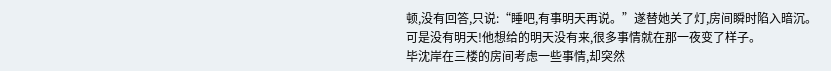顿,没有回答,只说:“睡吧,有事明天再说。”遂替她关了灯,房间瞬时陷入暗沉。
可是没有明天!他想给的明天没有来,很多事情就在那一夜变了样子。
毕沈岸在三楼的房间考虑一些事情,却突然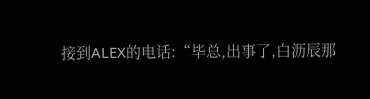接到ALEX的电话:“毕总,出事了,白沥辰那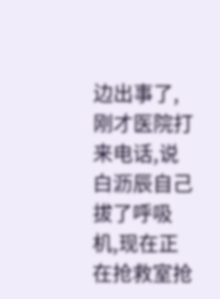边出事了,刚才医院打来电话,说白沥辰自己拔了呼吸机,现在正在抢救室抢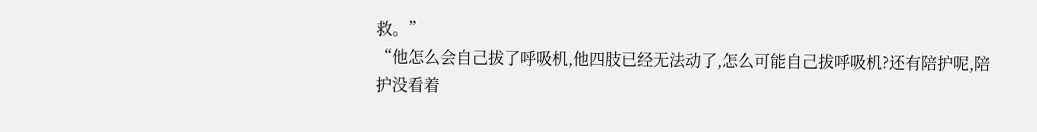救。”
“他怎么会自己拔了呼吸机,他四肢已经无法动了,怎么可能自己拔呼吸机?还有陪护呢,陪护没看着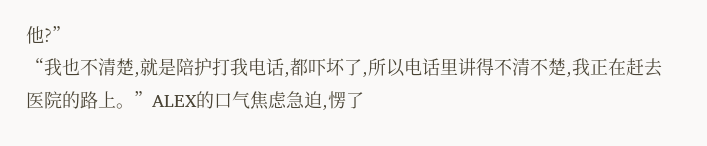他?”
“我也不清楚,就是陪护打我电话,都吓坏了,所以电话里讲得不清不楚,我正在赶去医院的路上。”ALEX的口气焦虑急迫,愣了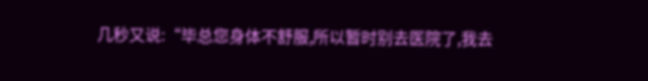几秒又说:“毕总您身体不舒服,所以暂时别去医院了,我去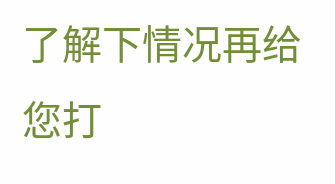了解下情况再给您打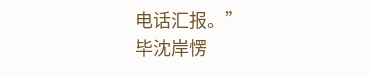电话汇报。”
毕沈岸愣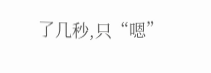了几秒,只“嗯”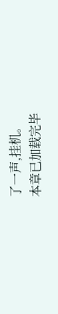了一声,挂机。
本章已加载完毕